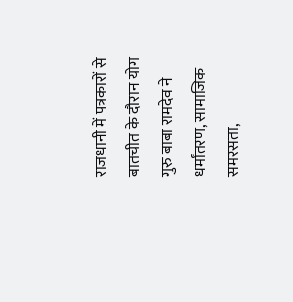राजधानी में पत्रकारों से बातचीत के दौरान योग गुरु बाबा रामदेव ने धर्मांतरण, सामाजिक समरसता,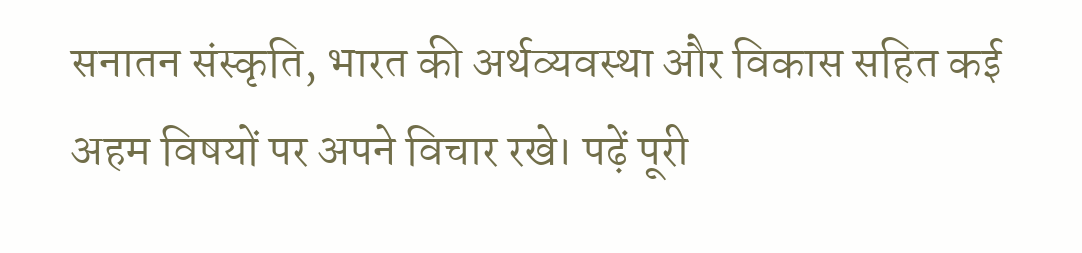सनातन संस्कृति, भारत की अर्थव्यवस्था और विकास सहित कई अहम विषयों पर अपने विचार रखे। पढ़ें पूरी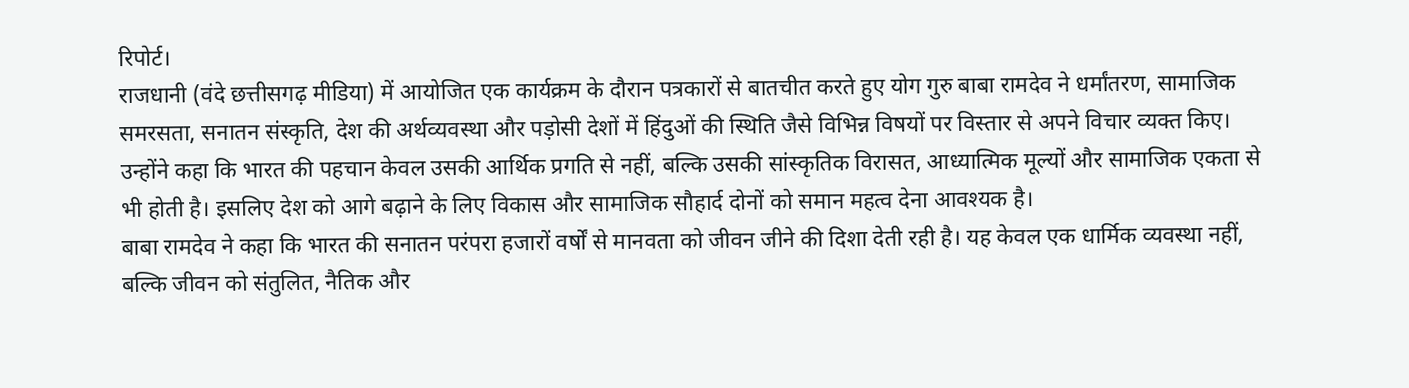रिपोर्ट।
राजधानी (वंदे छत्तीसगढ़ मीडिया) में आयोजित एक कार्यक्रम के दौरान पत्रकारों से बातचीत करते हुए योग गुरु बाबा रामदेव ने धर्मांतरण, सामाजिक समरसता, सनातन संस्कृति, देश की अर्थव्यवस्था और पड़ोसी देशों में हिंदुओं की स्थिति जैसे विभिन्न विषयों पर विस्तार से अपने विचार व्यक्त किए। उन्होंने कहा कि भारत की पहचान केवल उसकी आर्थिक प्रगति से नहीं, बल्कि उसकी सांस्कृतिक विरासत, आध्यात्मिक मूल्यों और सामाजिक एकता से भी होती है। इसलिए देश को आगे बढ़ाने के लिए विकास और सामाजिक सौहार्द दोनों को समान महत्व देना आवश्यक है।
बाबा रामदेव ने कहा कि भारत की सनातन परंपरा हजारों वर्षों से मानवता को जीवन जीने की दिशा देती रही है। यह केवल एक धार्मिक व्यवस्था नहीं, बल्कि जीवन को संतुलित, नैतिक और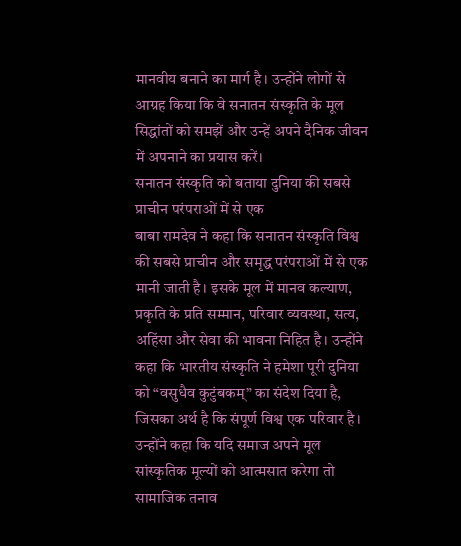मानवीय बनाने का मार्ग है। उन्होंने लोगों से आग्रह किया कि वे सनातन संस्कृति के मूल सिद्धांतों को समझें और उन्हें अपने दैनिक जीवन में अपनाने का प्रयास करें।
सनातन संस्कृति को बताया दुनिया की सबसे प्राचीन परंपराओं में से एक
बाबा रामदेव ने कहा कि सनातन संस्कृति विश्व की सबसे प्राचीन और समृद्ध परंपराओं में से एक मानी जाती है। इसके मूल में मानव कल्याण, प्रकृति के प्रति सम्मान, परिवार व्यवस्था, सत्य, अहिंसा और सेवा की भावना निहित है। उन्होंने कहा कि भारतीय संस्कृति ने हमेशा पूरी दुनिया को “वसुधैव कुटुंबकम्” का संदेश दिया है, जिसका अर्थ है कि संपूर्ण विश्व एक परिवार है।
उन्होंने कहा कि यदि समाज अपने मूल सांस्कृतिक मूल्यों को आत्मसात करेगा तो सामाजिक तनाव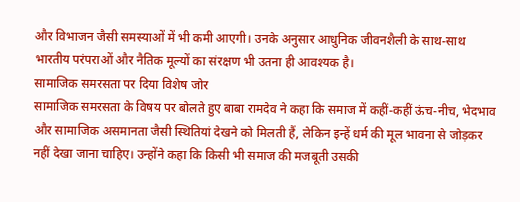और विभाजन जैसी समस्याओं में भी कमी आएगी। उनके अनुसार आधुनिक जीवनशैली के साथ-साथ भारतीय परंपराओं और नैतिक मूल्यों का संरक्षण भी उतना ही आवश्यक है।
सामाजिक समरसता पर दिया विशेष जोर
सामाजिक समरसता के विषय पर बोलते हुए बाबा रामदेव ने कहा कि समाज में कहीं-कहीं ऊंच-नीच, भेदभाव और सामाजिक असमानता जैसी स्थितियां देखने को मिलती हैं, लेकिन इन्हें धर्म की मूल भावना से जोड़कर नहीं देखा जाना चाहिए। उन्होंने कहा कि किसी भी समाज की मजबूती उसकी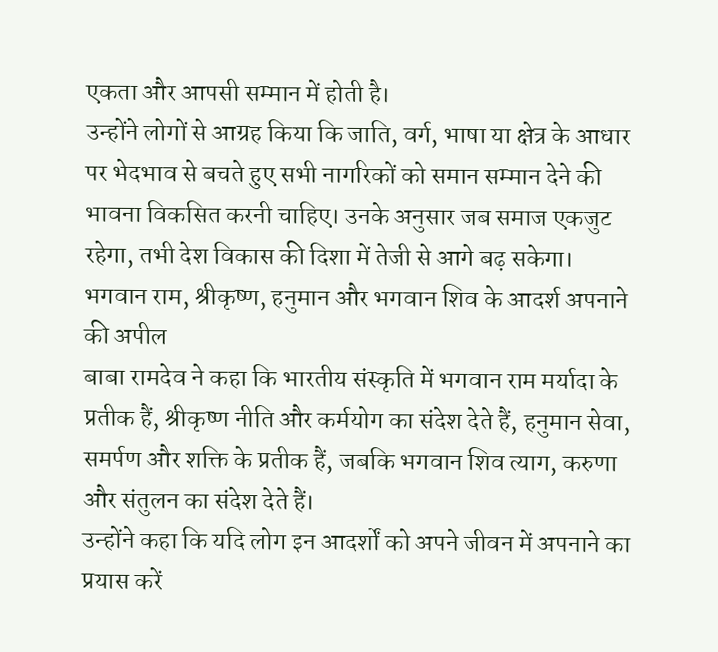एकता और आपसी सम्मान में होती है।
उन्होंने लोगों से आग्रह किया कि जाति, वर्ग, भाषा या क्षेत्र के आधार पर भेदभाव से बचते हुए सभी नागरिकों को समान सम्मान देने की भावना विकसित करनी चाहिए। उनके अनुसार जब समाज एकजुट रहेगा, तभी देश विकास की दिशा में तेजी से आगे बढ़ सकेगा।
भगवान राम, श्रीकृष्ण, हनुमान और भगवान शिव के आदर्श अपनाने की अपील
बाबा रामदेव ने कहा कि भारतीय संस्कृति में भगवान राम मर्यादा के प्रतीक हैं, श्रीकृष्ण नीति और कर्मयोग का संदेश देते हैं, हनुमान सेवा, समर्पण और शक्ति के प्रतीक हैं, जबकि भगवान शिव त्याग, करुणा और संतुलन का संदेश देते हैं।
उन्होंने कहा कि यदि लोग इन आदर्शों को अपने जीवन में अपनाने का प्रयास करें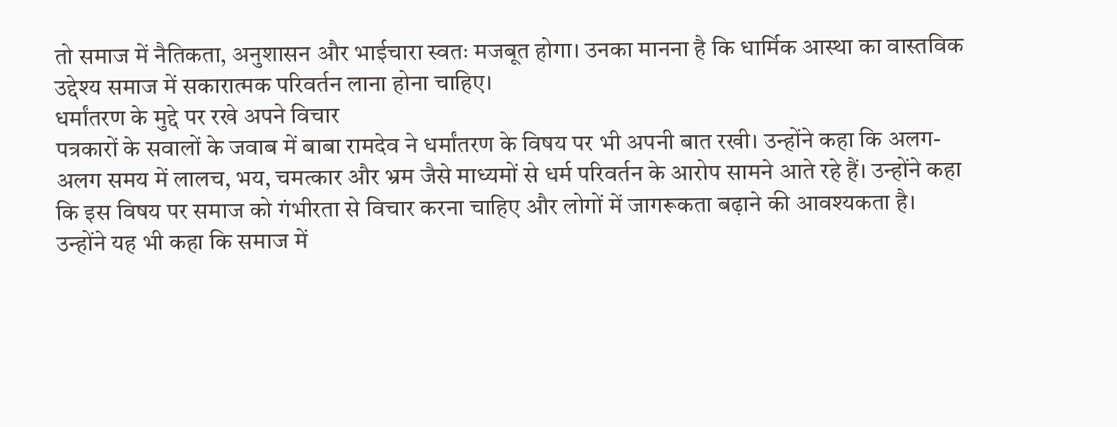तो समाज में नैतिकता, अनुशासन और भाईचारा स्वतः मजबूत होगा। उनका मानना है कि धार्मिक आस्था का वास्तविक उद्देश्य समाज में सकारात्मक परिवर्तन लाना होना चाहिए।
धर्मांतरण के मुद्दे पर रखे अपने विचार
पत्रकारों के सवालों के जवाब में बाबा रामदेव ने धर्मांतरण के विषय पर भी अपनी बात रखी। उन्होंने कहा कि अलग-अलग समय में लालच, भय, चमत्कार और भ्रम जैसे माध्यमों से धर्म परिवर्तन के आरोप सामने आते रहे हैं। उन्होंने कहा कि इस विषय पर समाज को गंभीरता से विचार करना चाहिए और लोगों में जागरूकता बढ़ाने की आवश्यकता है।
उन्होंने यह भी कहा कि समाज में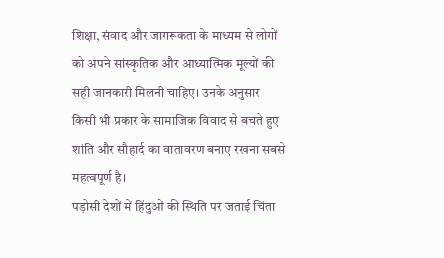शिक्षा, संवाद और जागरूकता के माध्यम से लोगों को अपने सांस्कृतिक और आध्यात्मिक मूल्यों की सही जानकारी मिलनी चाहिए। उनके अनुसार किसी भी प्रकार के सामाजिक विवाद से बचते हुए शांति और सौहार्द का वातावरण बनाए रखना सबसे महत्वपूर्ण है।
पड़ोसी देशों में हिंदुओं की स्थिति पर जताई चिंता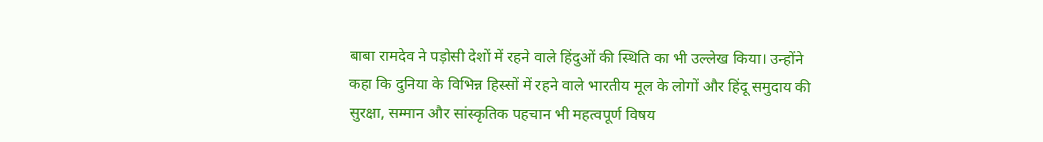बाबा रामदेव ने पड़ोसी देशों में रहने वाले हिंदुओं की स्थिति का भी उल्लेख किया। उन्होंने कहा कि दुनिया के विभिन्न हिस्सों में रहने वाले भारतीय मूल के लोगों और हिंदू समुदाय की सुरक्षा, सम्मान और सांस्कृतिक पहचान भी महत्वपूर्ण विषय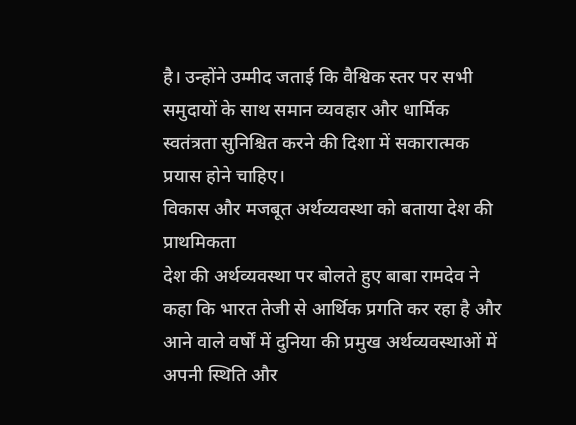है। उन्होंने उम्मीद जताई कि वैश्विक स्तर पर सभी समुदायों के साथ समान व्यवहार और धार्मिक स्वतंत्रता सुनिश्चित करने की दिशा में सकारात्मक प्रयास होने चाहिए।
विकास और मजबूत अर्थव्यवस्था को बताया देश की प्राथमिकता
देश की अर्थव्यवस्था पर बोलते हुए बाबा रामदेव ने कहा कि भारत तेजी से आर्थिक प्रगति कर रहा है और आने वाले वर्षों में दुनिया की प्रमुख अर्थव्यवस्थाओं में अपनी स्थिति और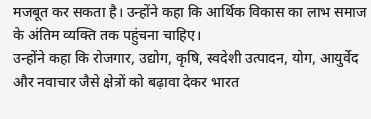मजबूत कर सकता है। उन्होंने कहा कि आर्थिक विकास का लाभ समाज के अंतिम व्यक्ति तक पहुंचना चाहिए।
उन्होंने कहा कि रोजगार, उद्योग, कृषि, स्वदेशी उत्पादन, योग, आयुर्वेद और नवाचार जैसे क्षेत्रों को बढ़ावा देकर भारत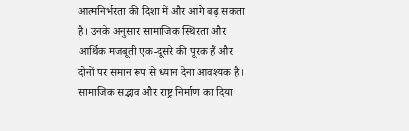आत्मनिर्भरता की दिशा में और आगे बढ़ सकता है। उनके अनुसार सामाजिक स्थिरता और आर्थिक मजबूती एक-दूसरे की पूरक हैं और दोनों पर समान रूप से ध्यान देना आवश्यक है।
सामाजिक सद्भाव और राष्ट्र निर्माण का दिया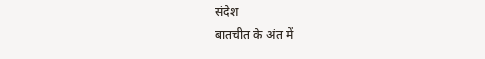संदेश
बातचीत के अंत में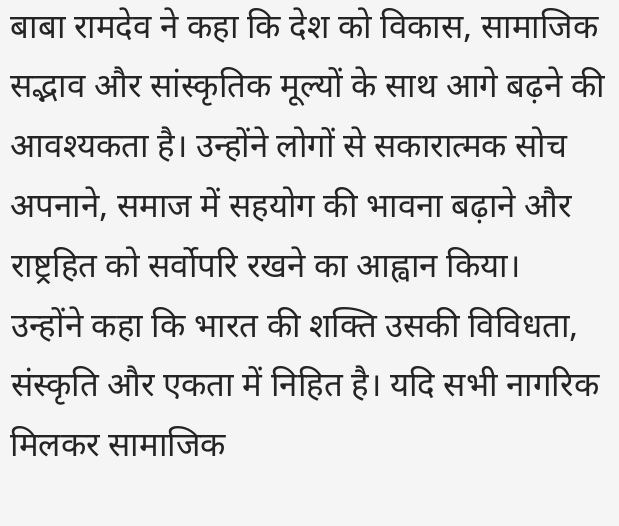बाबा रामदेव ने कहा कि देश को विकास, सामाजिक सद्भाव और सांस्कृतिक मूल्यों के साथ आगे बढ़ने की आवश्यकता है। उन्होंने लोगों से सकारात्मक सोच अपनाने, समाज में सहयोग की भावना बढ़ाने और राष्ट्रहित को सर्वोपरि रखने का आह्वान किया।
उन्होंने कहा कि भारत की शक्ति उसकी विविधता, संस्कृति और एकता में निहित है। यदि सभी नागरिक मिलकर सामाजिक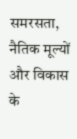समरसता, नैतिक मूल्यों और विकास के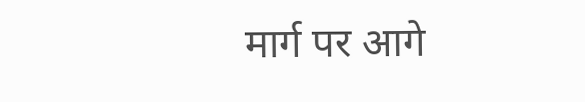मार्ग पर आगे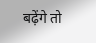बढ़ेंगे तो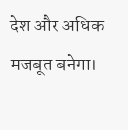देश और अधिक मजबूत बनेगा।